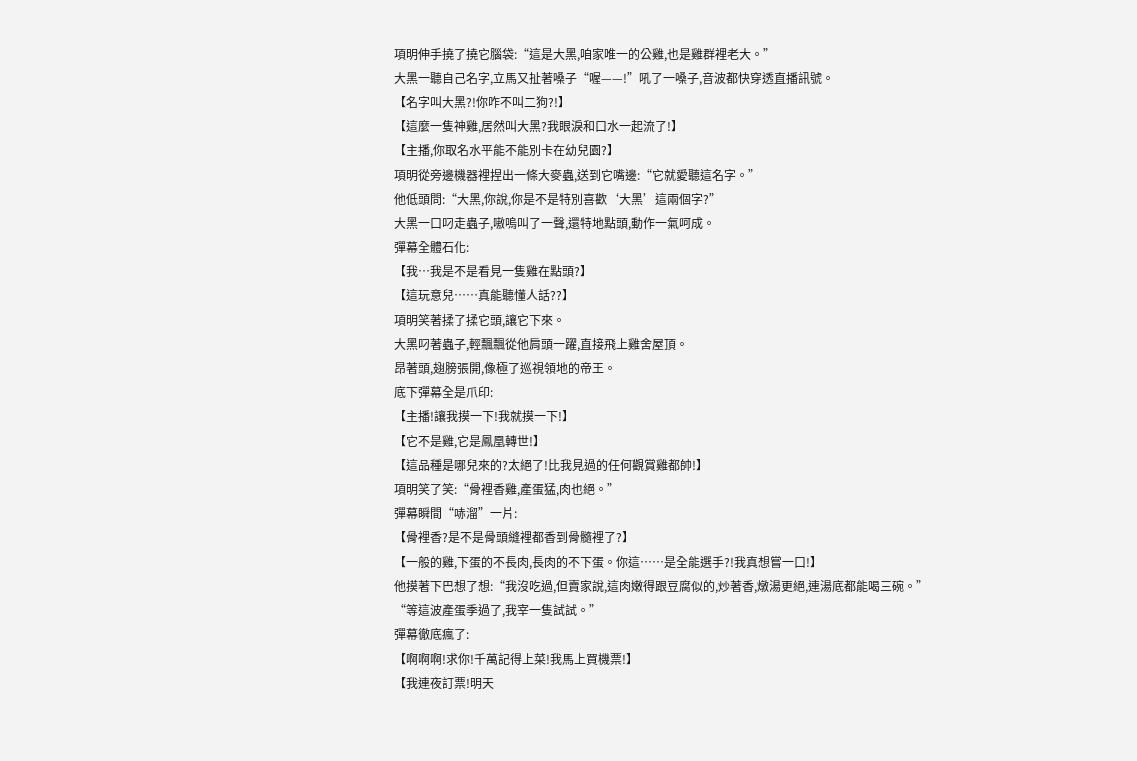項明伸手撓了撓它腦袋:“這是大黑,咱家唯一的公雞,也是雞群裡老大。”
大黑一聽自己名字,立馬又扯著嗓子“喔——!”吼了一嗓子,音波都快穿透直播訊號。
【名字叫大黑?!你咋不叫二狗?!】
【這麼一隻神雞,居然叫大黑?我眼淚和口水一起流了!】
【主播,你取名水平能不能別卡在幼兒園?】
項明從旁邊機器裡捏出一條大麥蟲,送到它嘴邊:“它就愛聽這名字。”
他低頭問:“大黑,你說,你是不是特別喜歡‘大黑’這兩個字?”
大黑一口叼走蟲子,嗷嗚叫了一聲,還特地點頭,動作一氣呵成。
彈幕全體石化:
【我…我是不是看見一隻雞在點頭?】
【這玩意兒……真能聽懂人話??】
項明笑著揉了揉它頭,讓它下來。
大黑叼著蟲子,輕飄飄從他肩頭一躍,直接飛上雞舍屋頂。
昂著頭,翅膀張開,像極了巡視領地的帝王。
底下彈幕全是爪印:
【主播!讓我摸一下!我就摸一下!】
【它不是雞,它是鳳凰轉世!】
【這品種是哪兒來的?太絕了!比我見過的任何觀賞雞都帥!】
項明笑了笑:“骨裡香雞,產蛋猛,肉也絕。”
彈幕瞬間“哧溜”一片:
【骨裡香?是不是骨頭縫裡都香到骨髓裡了?】
【一般的雞,下蛋的不長肉,長肉的不下蛋。你這……是全能選手?!我真想嘗一口!】
他摸著下巴想了想:“我沒吃過,但賣家說,這肉嫩得跟豆腐似的,炒著香,燉湯更絕,連湯底都能喝三碗。”
“等這波產蛋季過了,我宰一隻試試。”
彈幕徹底瘋了:
【啊啊啊!求你!千萬記得上菜!我馬上買機票!】
【我連夜訂票!明天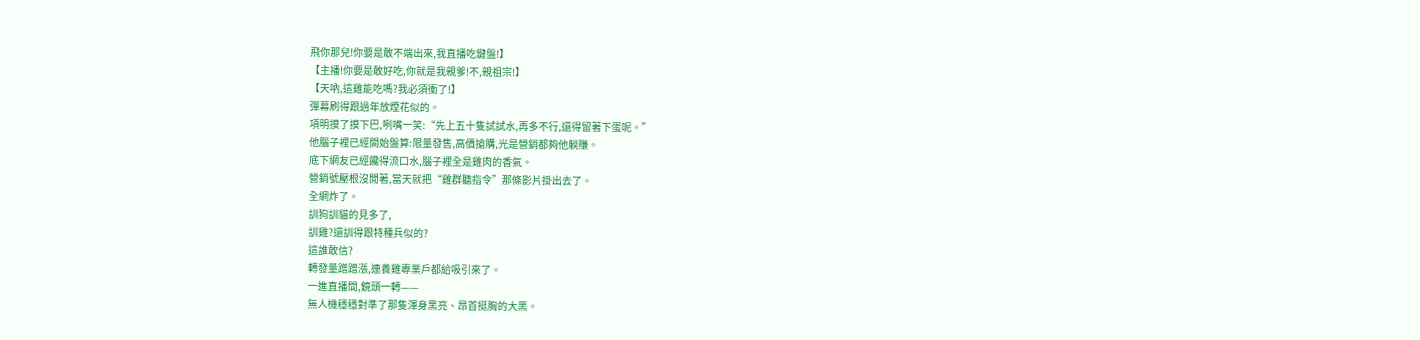飛你那兒!你要是敢不端出來,我直播吃鍵盤!】
【主播!你要是敢好吃,你就是我親爹!不,親祖宗!】
【天吶,這雞能吃嗎?我必須衝了!】
彈幕刷得跟過年放煙花似的。
項明摸了摸下巴,咧嘴一笑:“先上五十隻試試水,再多不行,還得留著下蛋呢。”
他腦子裡已經開始盤算:限量發售,高價搶購,光是營銷都夠他躺賺。
底下網友已經饞得流口水,腦子裡全是雞肉的香氣。
營銷號壓根沒閒著,當天就把“雞群聽指令”那條影片掛出去了。
全網炸了。
訓狗訓貓的見多了,
訓雞?還訓得跟特種兵似的?
這誰敢信?
轉發量蹭蹭漲,連養雞專業戶都給吸引來了。
一進直播間,鏡頭一轉——
無人機穩穩對準了那隻渾身黑亮、昂首挺胸的大黑。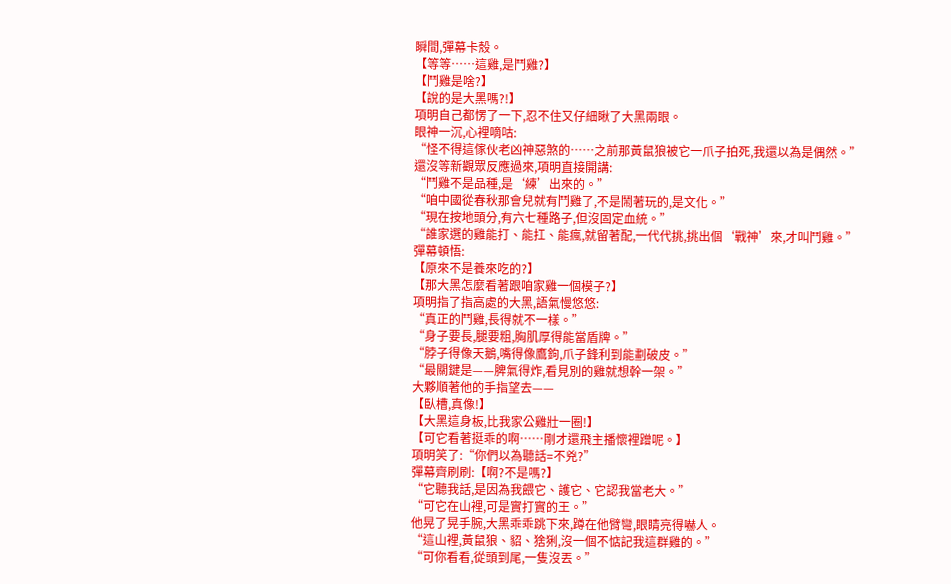瞬間,彈幕卡殼。
【等等……這雞,是鬥雞?】
【鬥雞是啥?】
【說的是大黑嗎?!】
項明自己都愣了一下,忍不住又仔細瞅了大黑兩眼。
眼神一沉,心裡嘀咕:
“怪不得這傢伙老凶神惡煞的……之前那黃鼠狼被它一爪子拍死,我還以為是偶然。”
還沒等新觀眾反應過來,項明直接開講:
“鬥雞不是品種,是‘練’出來的。”
“咱中國從春秋那會兒就有鬥雞了,不是鬧著玩的,是文化。”
“現在按地頭分,有六七種路子,但沒固定血統。”
“誰家選的雞能打、能扛、能瘋,就留著配,一代代挑,挑出個‘戰神’來,才叫鬥雞。”
彈幕頓悟:
【原來不是養來吃的?】
【那大黑怎麼看著跟咱家雞一個模子?】
項明指了指高處的大黑,語氣慢悠悠:
“真正的鬥雞,長得就不一樣。”
“身子要長,腿要粗,胸肌厚得能當盾牌。”
“脖子得像天鵝,嘴得像鷹鉤,爪子鋒利到能劃破皮。”
“最關鍵是——脾氣得炸,看見別的雞就想幹一架。”
大夥順著他的手指望去——
【臥槽,真像!】
【大黑這身板,比我家公雞壯一圈!】
【可它看著挺乖的啊……剛才還飛主播懷裡蹭呢。】
項明笑了:“你們以為聽話=不兇?”
彈幕齊刷刷:【啊?不是嗎?】
“它聽我話,是因為我餵它、護它、它認我當老大。”
“可它在山裡,可是實打實的王。”
他晃了晃手腕,大黑乖乖跳下來,蹲在他臂彎,眼睛亮得嚇人。
“這山裡,黃鼠狼、貂、猞猁,沒一個不惦記我這群雞的。”
“可你看看,從頭到尾,一隻沒丟。”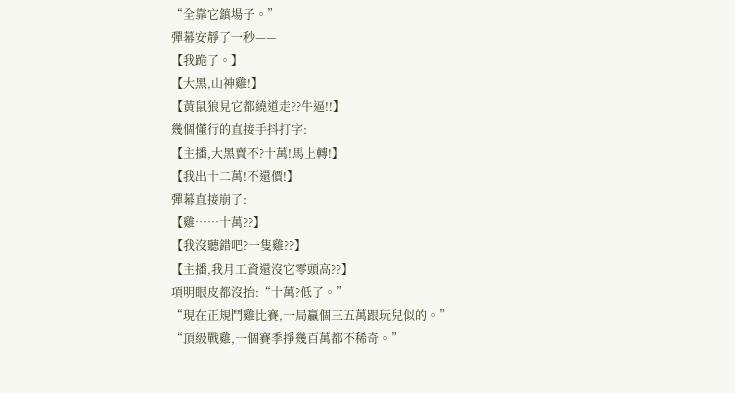“全靠它鎮場子。”
彈幕安靜了一秒——
【我跪了。】
【大黑,山神雞!】
【黃鼠狼見它都繞道走??牛逼!!】
幾個懂行的直接手抖打字:
【主播,大黑賣不?十萬!馬上轉!】
【我出十二萬!不還價!】
彈幕直接崩了:
【雞……十萬??】
【我沒聽錯吧?一隻雞??】
【主播,我月工資還沒它零頭高??】
項明眼皮都沒抬:“十萬?低了。”
“現在正規鬥雞比賽,一局贏個三五萬跟玩兒似的。”
“頂級戰雞,一個賽季掙幾百萬都不稀奇。”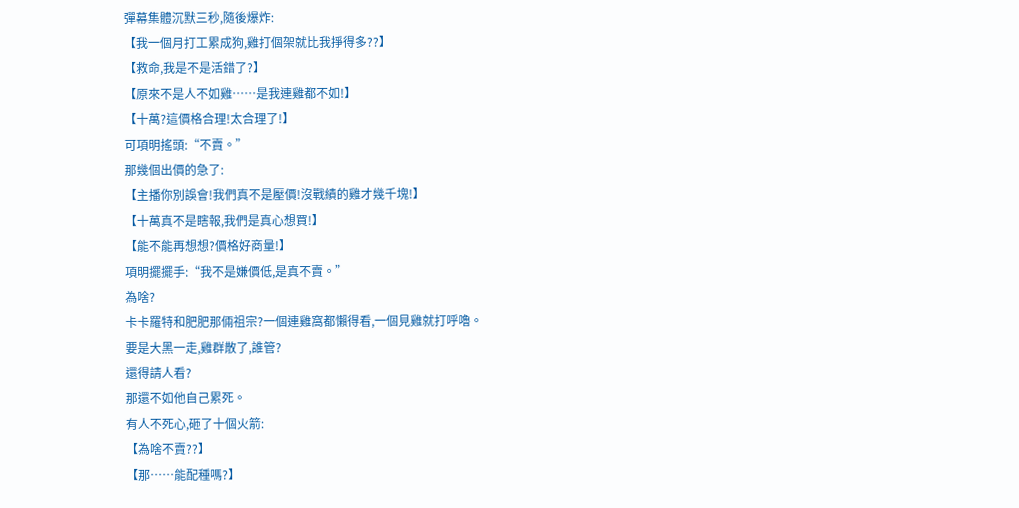彈幕集體沉默三秒,隨後爆炸:
【我一個月打工累成狗,雞打個架就比我掙得多??】
【救命,我是不是活錯了?】
【原來不是人不如雞……是我連雞都不如!】
【十萬?這價格合理!太合理了!】
可項明搖頭:“不賣。”
那幾個出價的急了:
【主播你別誤會!我們真不是壓價!沒戰績的雞才幾千塊!】
【十萬真不是瞎報,我們是真心想買!】
【能不能再想想?價格好商量!】
項明擺擺手:“我不是嫌價低,是真不賣。”
為啥?
卡卡羅特和肥肥那倆祖宗?一個連雞窩都懶得看,一個見雞就打呼嚕。
要是大黑一走,雞群散了,誰管?
還得請人看?
那還不如他自己累死。
有人不死心,砸了十個火箭:
【為啥不賣??】
【那……能配種嗎?】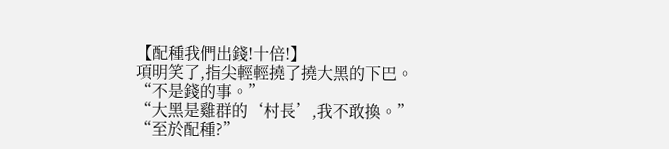【配種我們出錢!十倍!】
項明笑了,指尖輕輕撓了撓大黑的下巴。
“不是錢的事。”
“大黑是雞群的‘村長’,我不敢換。”
“至於配種?”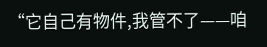“它自己有物件,我管不了——咱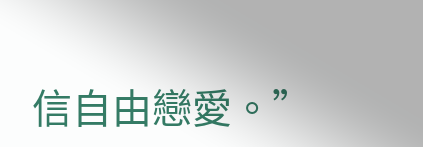信自由戀愛。”